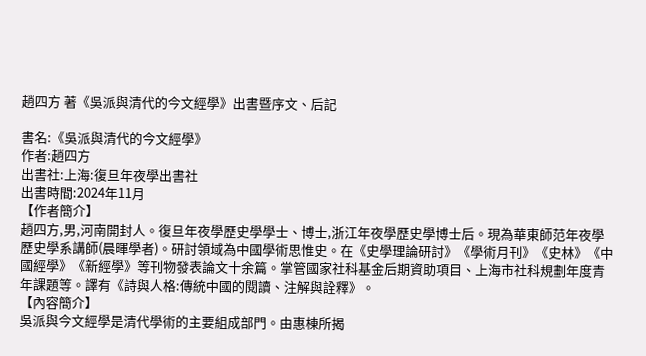趙四方 著《吳派與清代的今文經學》出書暨序文、后記

書名:《吳派與清代的今文經學》
作者:趙四方
出書社:上海:復旦年夜學出書社
出書時間:2024年11月
【作者簡介】
趙四方,男,河南開封人。復旦年夜學歷史學學士、博士,浙江年夜學歷史學博士后。現為華東師范年夜學歷史學系講師(晨暉學者)。研討領域為中國學術思惟史。在《史學理論研討》《學術月刊》《史林》《中國經學》《新經學》等刊物發表論文十余篇。掌管國家社科基金后期資助項目、上海市社科規劃年度青年課題等。譯有《詩與人格:傳統中國的閱讀、注解與詮釋》。
【內容簡介】
吳派與今文經學是清代學術的主要組成部門。由惠棟所揭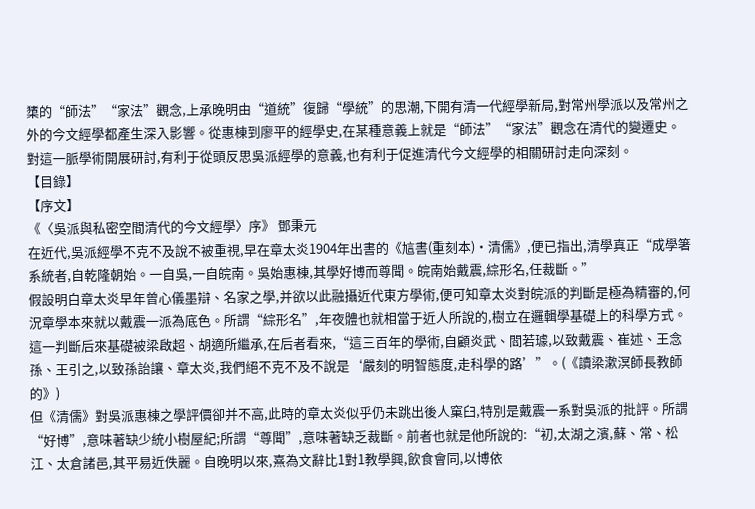橥的“師法”“家法”觀念,上承晚明由“道統”復歸“學統”的思潮,下開有清一代經學新局,對常州學派以及常州之外的今文經學都產生深入影響。從惠棟到廖平的經學史,在某種意義上就是“師法”“家法”觀念在清代的變遷史。對這一脈學術開展研討,有利于從頭反思吳派經學的意義,也有利于促進清代今文經學的相關研討走向深刻。
【目錄】
【序文】
《〈吳派與私密空間清代的今文經學〉序》 鄧秉元
在近代,吳派經學不克不及說不被重視,早在章太炎1904年出書的《訄書(重刻本)·清儒》,便已指出,清學真正“成學箸系統者,自乾隆朝始。一自吳,一自皖南。吳始惠棟,其學好博而尊聞。皖南始戴震,綜形名,任裁斷。”
假設明白章太炎早年曾心儀墨辯、名家之學,并欲以此融攝近代東方學術,便可知章太炎對皖派的判斷是極為精審的,何況章學本來就以戴震一派為底色。所謂“綜形名”,年夜體也就相當于近人所說的,樹立在邏輯學基礎上的科學方式。這一判斷后來基礎被梁啟超、胡適所繼承,在后者看來,“這三百年的學術,自顧炎武、閻若璩,以致戴震、崔述、王念孫、王引之,以致孫詒讓、章太炎,我們絕不克不及不說是‘嚴刻的明智態度,走科學的路’”。(《讀梁漱溟師長教師的》)
但《清儒》對吳派惠棟之學評價卻并不高,此時的章太炎似乎仍未跳出後人窠臼,特別是戴震一系對吳派的批評。所謂“好博”,意味著缺少統小樹屋紀;所謂“尊聞”,意味著缺乏裁斷。前者也就是他所說的:“初,太湖之濱,蘇、常、松江、太倉諸邑,其平易近佚麗。自晚明以來,熹為文辭比1對1教學興,飲食會同,以博依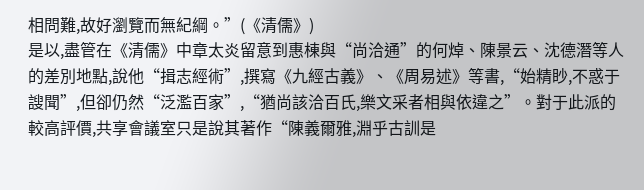相問難,故好瀏覽而無紀綱。”(《清儒》)
是以,盡管在《清儒》中章太炎留意到惠棟與“尚洽通”的何焯、陳景云、沈德潛等人的差別地點,說他“揖志經術”,撰寫《九經古義》、《周易述》等書,“始精眇,不惑于謏聞”,但卻仍然“泛濫百家”,“猶尚該洽百氏,樂文采者相與依違之”。對于此派的較高評價,共享會議室只是說其著作“陳義爾雅,淵乎古訓是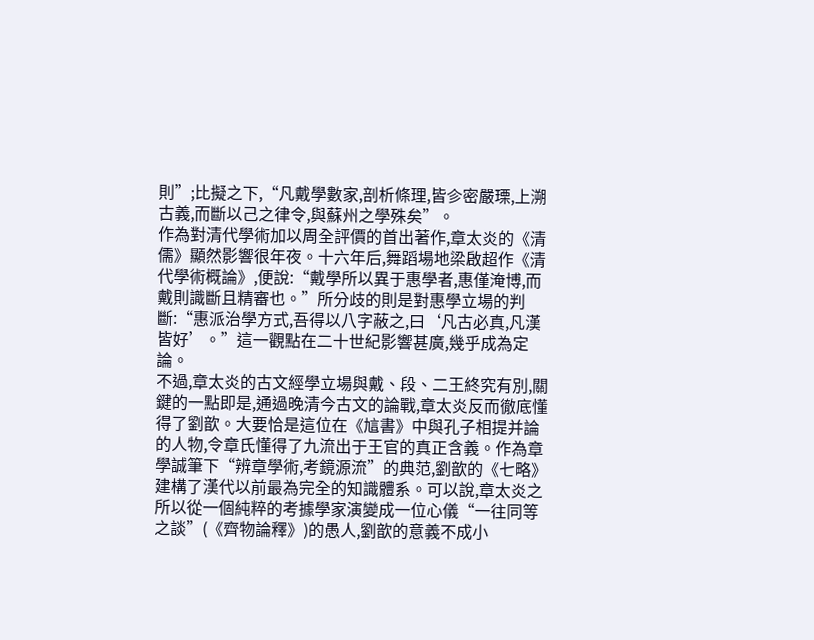則”;比擬之下,“凡戴學數家,剖析條理,皆㐱密嚴瑮,上溯古義,而斷以己之律令,與蘇州之學殊矣”。
作為對清代學術加以周全評價的首出著作,章太炎的《清儒》顯然影響很年夜。十六年后,舞蹈場地梁啟超作《清代學術概論》,便說:“戴學所以異于惠學者,惠僅淹博,而戴則識斷且精審也。”所分歧的則是對惠學立場的判斷:“惠派治學方式,吾得以八字蔽之,曰‘凡古必真,凡漢皆好’。”這一觀點在二十世紀影響甚廣,幾乎成為定論。
不過,章太炎的古文經學立場與戴、段、二王終究有別,關鍵的一點即是,通過晚清今古文的論戰,章太炎反而徹底懂得了劉歆。大要恰是這位在《訄書》中與孔子相提并論的人物,令章氏懂得了九流出于王官的真正含義。作為章學誠筆下“辨章學術,考鏡源流”的典范,劉歆的《七略》建構了漢代以前最為完全的知識體系。可以說,章太炎之所以從一個純粹的考據學家演變成一位心儀“一往同等之談”(《齊物論釋》)的愚人,劉歆的意義不成小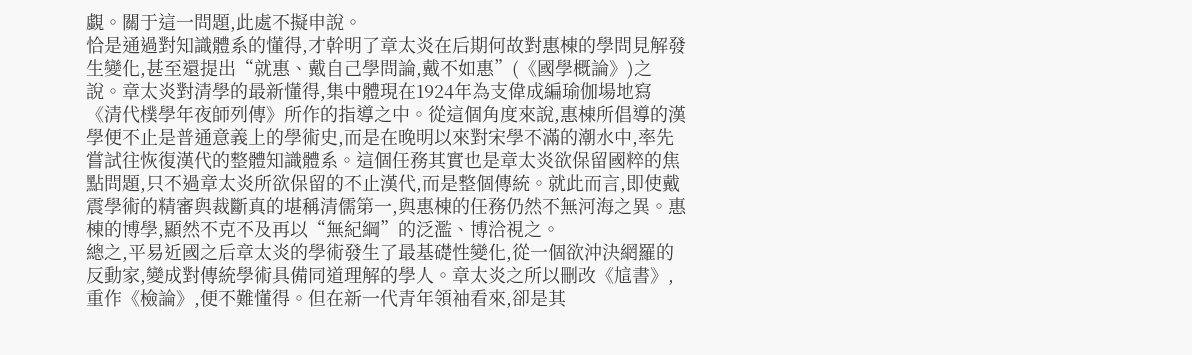覷。關于這一問題,此處不擬申說。
恰是通過對知識體系的懂得,才幹明了章太炎在后期何故對惠棟的學問見解發生變化,甚至還提出“就惠、戴自己學問論,戴不如惠”(《國學概論》)之說。章太炎對清學的最新懂得,集中體現在1924年為支偉成編瑜伽場地寫《清代樸學年夜師列傳》所作的指導之中。從這個角度來說,惠棟所倡導的漢學便不止是普通意義上的學術史,而是在晚明以來對宋學不滿的潮水中,率先嘗試往恢復漢代的整體知識體系。這個任務其實也是章太炎欲保留國粹的焦點問題,只不過章太炎所欲保留的不止漢代,而是整個傳統。就此而言,即使戴震學術的精審與裁斷真的堪稱清儒第一,與惠棟的任務仍然不無河海之異。惠棟的博學,顯然不克不及再以“無紀綱”的泛濫、博洽視之。
總之,平易近國之后章太炎的學術發生了最基礎性變化,從一個欲沖決網羅的反動家,變成對傳統學術具備同道理解的學人。章太炎之所以刪改《訄書》,重作《檢論》,便不難懂得。但在新一代青年領袖看來,卻是其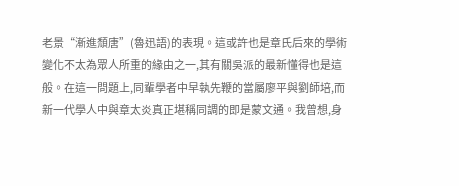老景“漸進頹唐”(魯迅語)的表現。這或許也是章氏后來的學術變化不太為眾人所重的緣由之一,其有關吳派的最新懂得也是這般。在這一問題上,同輩學者中早執先鞭的當屬廖平與劉師培,而新一代學人中與章太炎真正堪稱同調的即是蒙文通。我曾想,身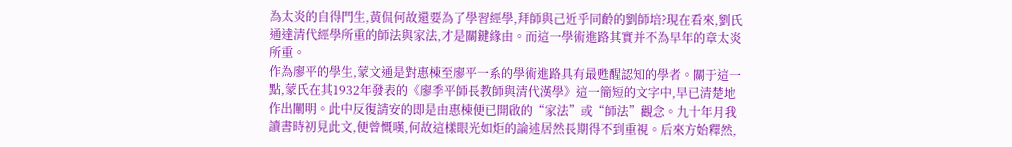為太炎的自得門生,黃侃何故還要為了學習經學,拜師與己近乎同齡的劉師培?現在看來,劉氏通達清代經學所重的師法與家法,才是關鍵緣由。而這一學術進路其實并不為早年的章太炎所重。
作為廖平的學生,蒙文通是對惠棟至廖平一系的學術進路具有最甦醒認知的學者。關于這一點,蒙氏在其1932年發表的《廖季平師長教師與清代漢學》這一簡短的文字中,早已清楚地作出闡明。此中反復請安的即是由惠棟便已開啟的“家法”或“師法”觀念。九十年月我讀書時初見此文,便曾慨嘆,何故這樣眼光如炬的論述居然長期得不到重視。后來方始釋然,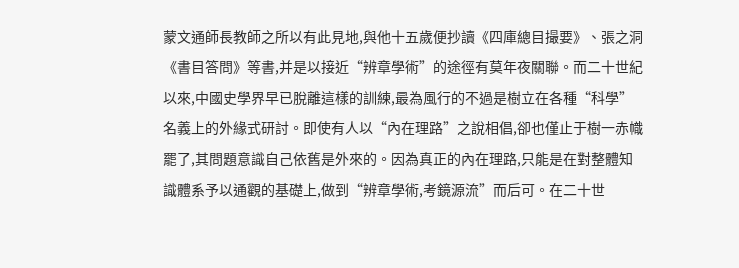蒙文通師長教師之所以有此見地,與他十五歲便抄讀《四庫總目撮要》、張之洞《書目答問》等書,并是以接近“辨章學術”的途徑有莫年夜關聯。而二十世紀以來,中國史學界早已脫離這樣的訓練,最為風行的不過是樹立在各種“科學”名義上的外緣式研討。即使有人以“內在理路”之說相倡,卻也僅止于樹一赤幟罷了,其問題意識自己依舊是外來的。因為真正的內在理路,只能是在對整體知識體系予以通觀的基礎上,做到“辨章學術,考鏡源流”而后可。在二十世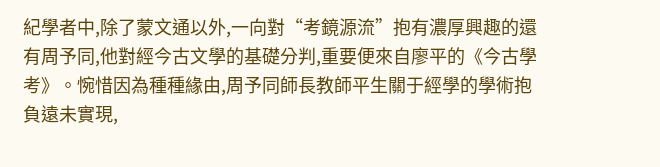紀學者中,除了蒙文通以外,一向對“考鏡源流”抱有濃厚興趣的還有周予同,他對經今古文學的基礎分判,重要便來自廖平的《今古學考》。惋惜因為種種緣由,周予同師長教師平生關于經學的學術抱負遠未實現,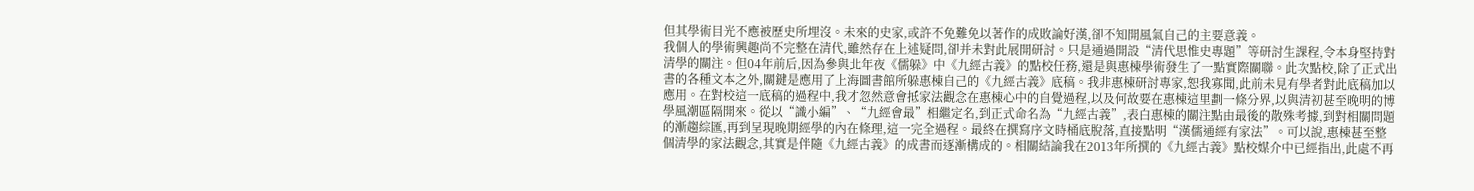但其學術目光不應被歷史所埋沒。未來的史家,或許不免難免以著作的成敗論好漢,卻不知開風氣自己的主要意義。
我個人的學術興趣尚不完整在清代,雖然存在上述疑問,卻并未對此展開研討。只是通過開設“清代思惟史專題”等研討生課程,令本身堅持對清學的關注。但04年前后,因為參與北年夜《儒躲》中《九經古義》的點校任務,還是與惠棟學術發生了一點實際關聯。此次點校,除了正式出書的各種文本之外,關鍵是應用了上海圖書館所躲惠棟自己的《九經古義》底稿。我非惠棟研討專家,恕我寡聞,此前未見有學者對此底稿加以應用。在對校這一底稿的過程中,我才忽然意會抵家法觀念在惠棟心中的自覺過程,以及何故要在惠棟這里劃一條分界,以與清初甚至晚明的博學風潮區隔開來。從以“識小編”、“九經會最”相繼定名,到正式命名為“九經古義”,表白惠棟的關注點由最後的散殊考據,到對相關問題的漸趨綜匯,再到呈現晚期經學的內在條理,這一完全過程。最終在撰寫序文時桶底脫落,直接點明“漢儒通經有家法”。可以說,惠棟甚至整個清學的家法觀念,其實是伴隨《九經古義》的成書而逐漸構成的。相關結論我在2013年所撰的《九經古義》點校媒介中已經指出,此處不再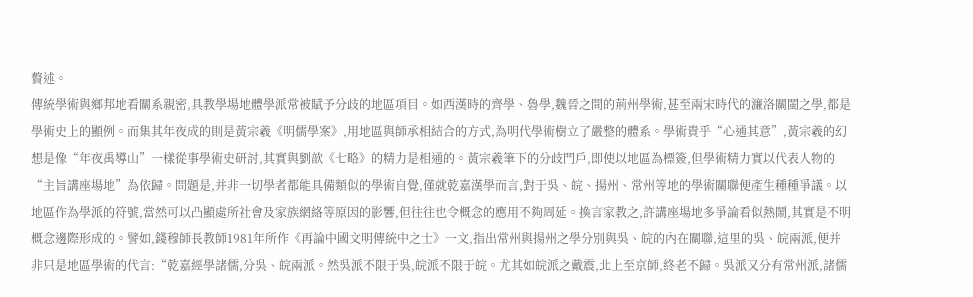贅述。
傳統學術與鄉邦地看關系親密,具教學場地體學派常被賦予分歧的地區項目。如西漢時的齊學、魯學,魏晉之間的荊州學術,甚至兩宋時代的濂洛關閩之學,都是學術史上的顯例。而集其年夜成的則是黃宗羲《明儒學案》,用地區與師承相結合的方式,為明代學術樹立了嚴整的體系。學術貴乎“心通其意”,黃宗羲的幻想是像“年夜禹導山”一樣從事學術史研討,其實與劉歆《七略》的精力是相通的。黃宗羲筆下的分歧門戶,即使以地區為標簽,但學術精力實以代表人物的“主旨講座場地”為依歸。問題是,并非一切學者都能具備類似的學術自覺,僅就乾嘉漢學而言,對于吳、皖、揚州、常州等地的學術關聯便產生種種爭議。以地區作為學派的符號,當然可以凸顯處所社會及家族網絡等原因的影響,但往往也令概念的應用不夠周延。換言家教之,許講座場地多爭論看似熱鬧,其實是不明概念邊際形成的。譬如,錢穆師長教師1981年所作《再論中國文明傳統中之士》一文,指出常州與揚州之學分別與吳、皖的內在關聯,這里的吳、皖兩派,便并非只是地區學術的代言:“乾嘉經學諸儒,分吳、皖兩派。然吳派不限于吳,皖派不限于皖。尤其如皖派之戴震,北上至京師,終老不歸。吳派又分有常州派,諸儒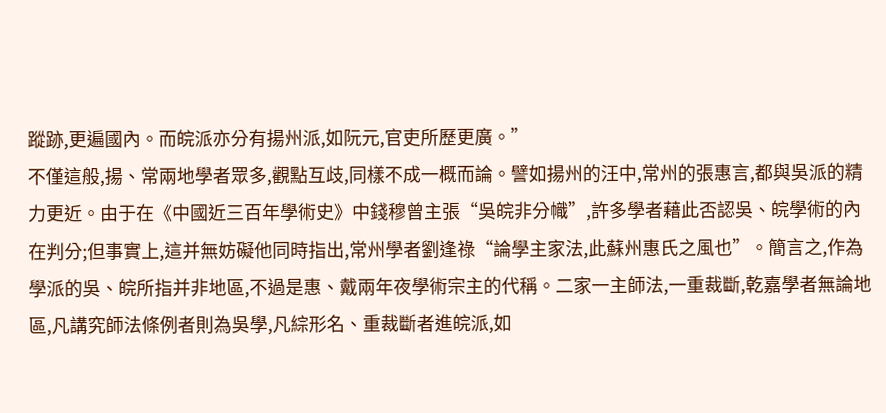蹤跡,更遍國內。而皖派亦分有揚州派,如阮元,官吏所歷更廣。”
不僅這般,揚、常兩地學者眾多,觀點互歧,同樣不成一概而論。譬如揚州的汪中,常州的張惠言,都與吳派的精力更近。由于在《中國近三百年學術史》中錢穆曾主張“吳皖非分幟”,許多學者藉此否認吳、皖學術的內在判分;但事實上,這并無妨礙他同時指出,常州學者劉逢祿“論學主家法,此蘇州惠氏之風也”。簡言之,作為學派的吳、皖所指并非地區,不過是惠、戴兩年夜學術宗主的代稱。二家一主師法,一重裁斷,乾嘉學者無論地區,凡講究師法條例者則為吳學,凡綜形名、重裁斷者進皖派,如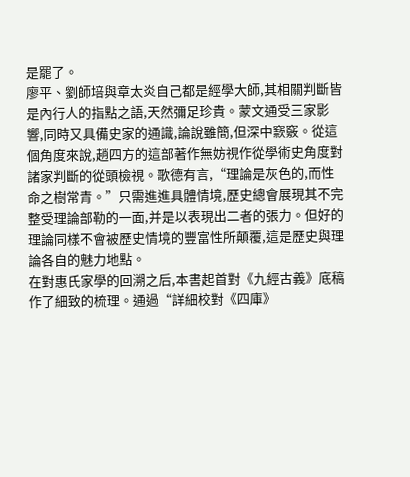是罷了。
廖平、劉師培與章太炎自己都是經學大師,其相關判斷皆是內行人的指點之語,天然彌足珍貴。蒙文通受三家影響,同時又具備史家的通識,論說雖簡,但深中窾竅。從這個角度來說,趙四方的這部著作無妨視作從學術史角度對諸家判斷的從頭檢視。歌德有言,“理論是灰色的,而性命之樹常青。”只需進進具體情境,歷史總會展現其不完整受理論部勒的一面,并是以表現出二者的張力。但好的理論同樣不會被歷史情境的豐富性所顛覆,這是歷史與理論各自的魅力地點。
在對惠氏家學的回溯之后,本書起首對《九經古義》底稿作了細致的梳理。通過“詳細校對《四庫》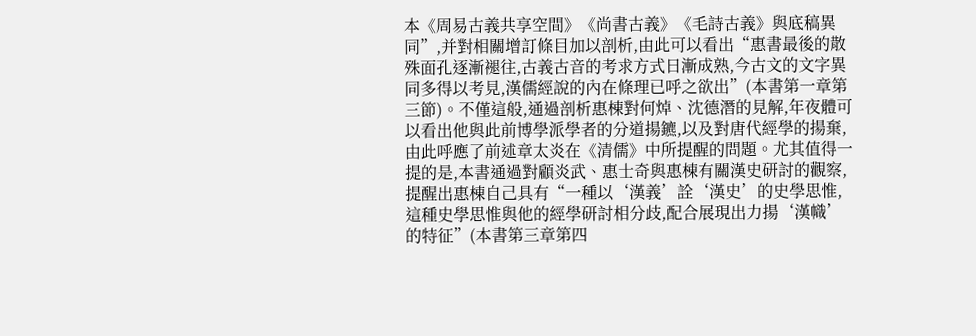本《周易古義共享空間》《尚書古義》《毛詩古義》與底稿異同”,并對相關增訂條目加以剖析,由此可以看出“惠書最後的散殊面孔逐漸褪往,古義古音的考求方式日漸成熟,今古文的文字異同多得以考見,漢儒經說的內在條理已呼之欲出”(本書第一章第三節)。不僅這般,通過剖析惠棟對何焯、沈德潛的見解,年夜體可以看出他與此前博學派學者的分道揚鑣,以及對唐代經學的揚棄,由此呼應了前述章太炎在《清儒》中所提醒的問題。尤其值得一提的是,本書通過對顧炎武、惠士奇與惠棟有關漢史研討的觀察,提醒出惠棟自己具有“一種以‘漢義’詮‘漢史’的史學思惟,這種史學思惟與他的經學研討相分歧,配合展現出力揚‘漢幟’的特征”(本書第三章第四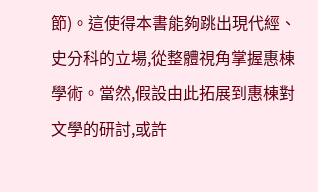節)。這使得本書能夠跳出現代經、史分科的立場,從整體視角掌握惠棟學術。當然,假設由此拓展到惠棟對文學的研討,或許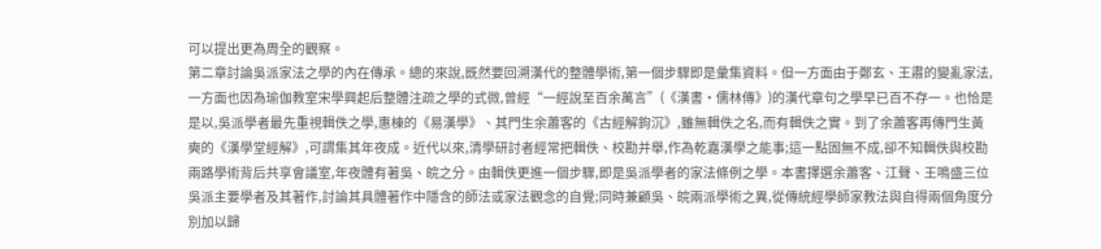可以提出更為周全的觀察。
第二章討論吳派家法之學的內在傳承。總的來說,既然要回溯漢代的整體學術,第一個步驟即是彙集資料。但一方面由于鄭玄、王肅的變亂家法,一方面也因為瑜伽教室宋學興起后整體注疏之學的式微,曾經“一經說至百余萬言”(《漢書·儒林傳》)的漢代章句之學早已百不存一。也恰是是以,吳派學者最先重視輯佚之學,惠棟的《易漢學》、其門生余蕭客的《古經解鉤沉》,雖無輯佚之名,而有輯佚之實。到了余蕭客再傳門生黃奭的《漢學堂經解》,可謂集其年夜成。近代以來,清學研討者經常把輯佚、校勘并舉,作為乾嘉漢學之能事;這一點固無不成,卻不知輯佚與校勘兩路學術背后共享會議室,年夜體有著吳、皖之分。由輯佚更進一個步驟,即是吳派學者的家法條例之學。本書擇選余蕭客、江聲、王鳴盛三位吳派主要學者及其著作,討論其具體著作中隱含的師法或家法觀念的自覺;同時兼顧吳、皖兩派學術之異,從傳統經學師家教法與自得兩個角度分別加以歸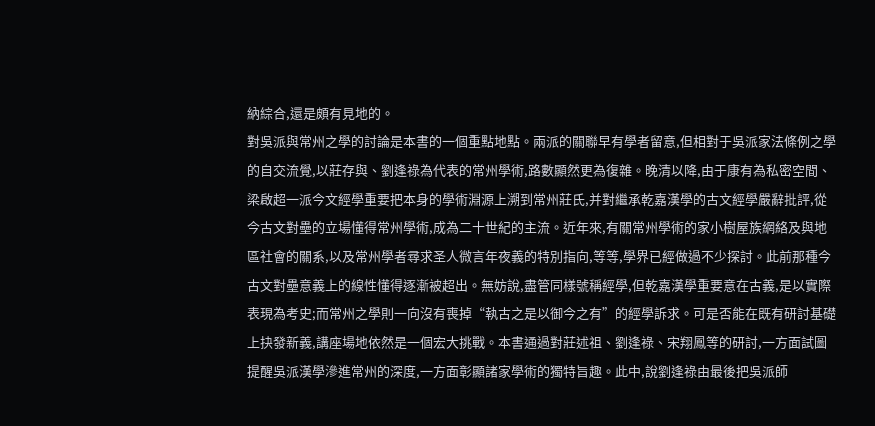納綜合,還是頗有見地的。
對吳派與常州之學的討論是本書的一個重點地點。兩派的關聯早有學者留意,但相對于吳派家法條例之學的自交流覺,以莊存與、劉逢祿為代表的常州學術,路數顯然更為復雜。晚清以降,由于康有為私密空間、梁啟超一派今文經學重要把本身的學術淵源上溯到常州莊氏,并對繼承乾嘉漢學的古文經學嚴辭批評,從今古文對壘的立場懂得常州學術,成為二十世紀的主流。近年來,有關常州學術的家小樹屋族網絡及與地區社會的關系,以及常州學者尋求圣人微言年夜義的特別指向,等等,學界已經做過不少探討。此前那種今古文對壘意義上的線性懂得逐漸被超出。無妨說,盡管同樣號稱經學,但乾嘉漢學重要意在古義,是以實際表現為考史;而常州之學則一向沒有喪掉“執古之是以御今之有”的經學訴求。可是否能在既有研討基礎上抉發新義,講座場地依然是一個宏大挑戰。本書通過對莊述祖、劉逢祿、宋翔鳳等的研討,一方面試圖提醒吳派漢學滲進常州的深度,一方面彰顯諸家學術的獨特旨趣。此中,說劉逢祿由最後把吳派師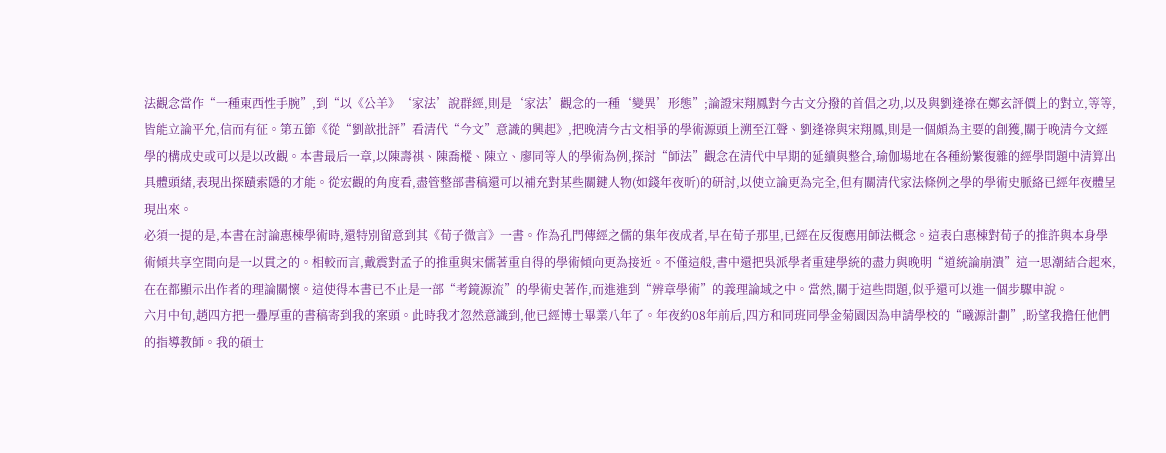法觀念當作“一種東西性手腕”,到“以《公羊》‘家法’說群經,則是‘家法’觀念的一種‘變異’形態”;論證宋翔鳳對今古文分撥的首倡之功,以及與劉逢祿在鄭玄評價上的對立,等等,皆能立論平允,信而有征。第五節《從“劉歆批評”看清代“今文”意識的興起》,把晚清今古文相爭的學術源頭上溯至江聲、劉逢祿與宋翔鳳,則是一個頗為主要的創獲,關于晚清今文經學的構成史或可以是以改觀。本書最后一章,以陳壽祺、陳喬樅、陳立、廖同等人的學術為例,探討“師法”觀念在清代中早期的延續與整合,瑜伽場地在各種紛繁復雜的經學問題中清算出具體頭緒,表現出探賾索隱的才能。從宏觀的角度看,盡管整部書稿還可以補充對某些關鍵人物(如錢年夜昕)的研討,以使立論更為完全,但有關清代家法條例之學的學術史脈絡已經年夜體呈現出來。
必須一提的是,本書在討論惠棟學術時,還特別留意到其《荀子微言》一書。作為孔門傳經之儒的集年夜成者,早在荀子那里,已經在反復應用師法概念。這表白惠棟對荀子的推許與本身學術傾共享空間向是一以貫之的。相較而言,戴震對孟子的推重與宋儒著重自得的學術傾向更為接近。不僅這般,書中還把吳派學者重建學統的盡力與晚明“道統論崩潰”這一思潮結合起來,在在都顯示出作者的理論關懷。這使得本書已不止是一部“考鏡源流”的學術史著作,而進進到“辨章學術”的義理論域之中。當然,關于這些問題,似乎還可以進一個步驟申說。
六月中旬,趙四方把一疊厚重的書稿寄到我的案頭。此時我才忽然意識到,他已經博士畢業八年了。年夜約08年前后,四方和同班同學金菊園因為申請學校的“曦源計劃”,盼望我擔任他們的指導教師。我的碩士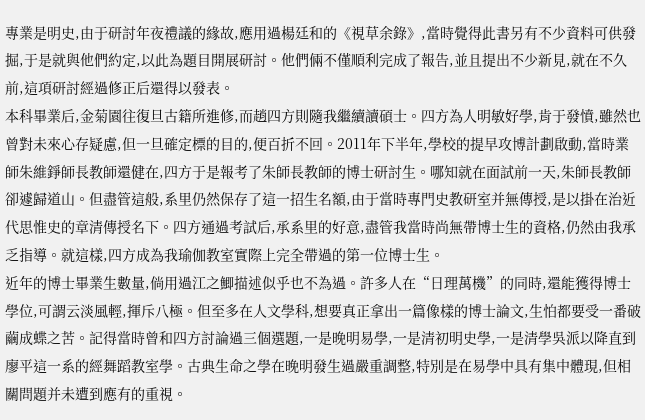專業是明史,由于研討年夜禮議的緣故,應用過楊廷和的《視草余錄》,當時覺得此書另有不少資料可供發掘,于是就與他們約定,以此為題目開展研討。他們倆不僅順利完成了報告,並且提出不少新見,就在不久前,這項研討經過修正后還得以發表。
本科畢業后,金菊園往復旦古籍所進修,而趙四方則隨我繼續讀碩士。四方為人明敏好學,肯于發憤,雖然也曾對未來心存疑慮,但一旦確定標的目的,便百折不回。2011年下半年,學校的提早攻博計劃啟動,當時業師朱維錚師長教師還健在,四方于是報考了朱師長教師的博士研討生。哪知就在面試前一天,朱師長教師卻遽歸道山。但盡管這般,系里仍然保存了這一招生名額,由于當時專門史教研室并無傳授,是以掛在治近代思惟史的章清傳授名下。四方通過考試后,承系里的好意,盡管我當時尚無帶博士生的資格,仍然由我承乏指導。就這樣,四方成為我瑜伽教室實際上完全帶過的第一位博士生。
近年的博士畢業生數量,倘用過江之鯽描述似乎也不為過。許多人在“日理萬機”的同時,還能獲得博士學位,可謂云淡風輕,揮斥八極。但至多在人文學科,想要真正拿出一篇像樣的博士論文,生怕都要受一番破繭成蝶之苦。記得當時曾和四方討論過三個選題,一是晚明易學,一是清初明史學,一是清學吳派以降直到廖平這一系的經舞蹈教室學。古典生命之學在晚明發生過嚴重調整,特別是在易學中具有集中體現,但相關問題并未遭到應有的重視。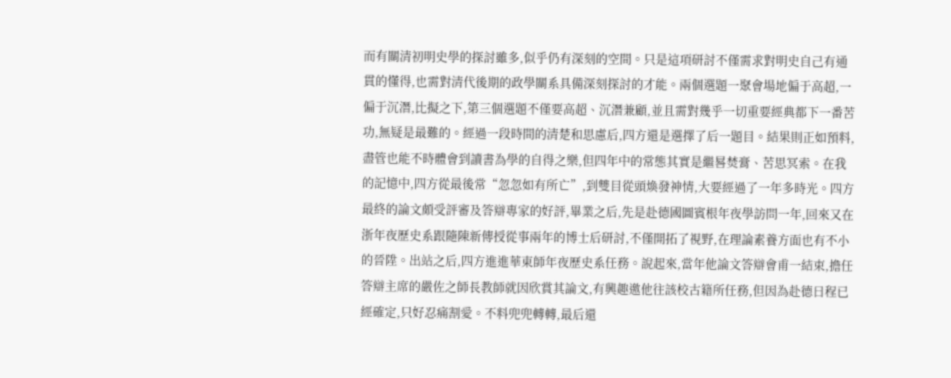而有關清初明史學的探討雖多,似乎仍有深刻的空間。只是這項研討不僅需求對明史自己有通貫的懂得,也需對清代後期的政學關系具備深刻探討的才能。兩個選題一聚會場地偏于高超,一偏于沉潛,比擬之下,第三個選題不僅要高超、沉潛兼顧,並且需對幾乎一切重要經典都下一番苦功,無疑是最難的。經過一段時間的清楚和思慮后,四方還是選擇了后一題目。結果則正如預料,盡管也能不時體會到讀書為學的自得之樂,但四年中的常態其實是繼晷焚膏、苦思冥索。在我的記憶中,四方從最後常“忽忽如有所亡”,到雙目從頭煥發神情,大要經過了一年多時光。四方最終的論文頗受評審及答辯專家的好評,畢業之后,先是赴德國圖賓根年夜學訪問一年,回來又在浙年夜歷史系跟隨陳新傳授從事兩年的博士后研討,不僅開拓了視野,在理論素養方面也有不小的晉陞。出站之后,四方進進華東師年夜歷史系任務。說起來,當年他論文答辯會甫一結束,擔任答辯主席的嚴佐之師長教師就因欣賞其論文,有興趣邀他往該校古籍所任務,但因為赴德日程已經確定,只好忍痛割愛。不料兜兜轉轉,最后還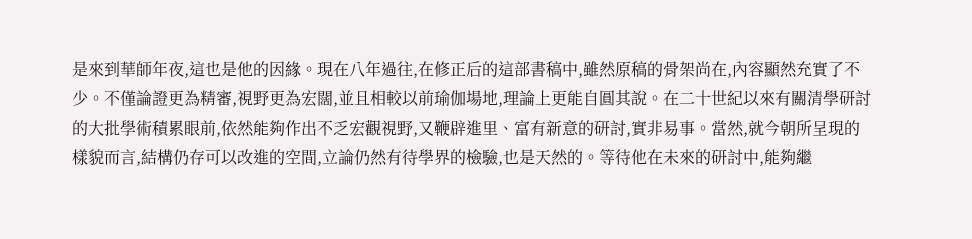是來到華師年夜,這也是他的因緣。現在八年過往,在修正后的這部書稿中,雖然原稿的骨架尚在,內容顯然充實了不少。不僅論證更為精審,視野更為宏闊,並且相較以前瑜伽場地,理論上更能自圓其說。在二十世紀以來有關清學研討的大批學術積累眼前,依然能夠作出不乏宏觀視野,又鞭辟進里、富有新意的研討,實非易事。當然,就今朝所呈現的樣貌而言,結構仍存可以改進的空間,立論仍然有待學界的檢驗,也是天然的。等待他在未來的研討中,能夠繼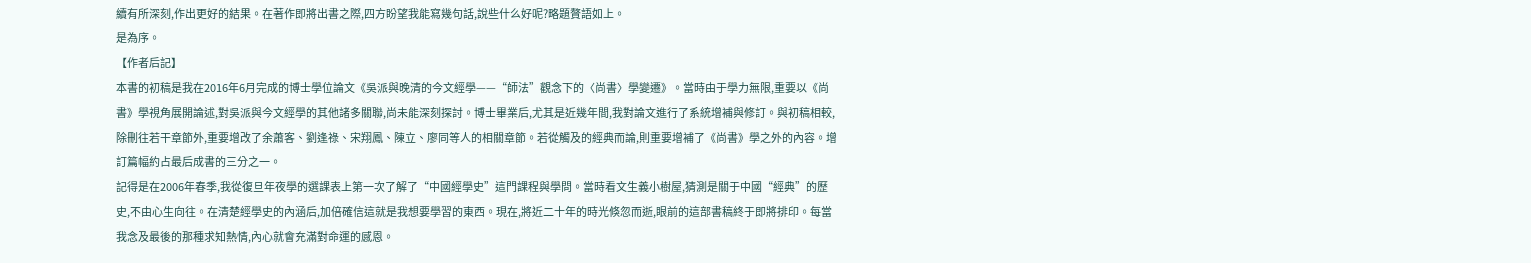續有所深刻,作出更好的結果。在著作即將出書之際,四方盼望我能寫幾句話,說些什么好呢?略題贅語如上。
是為序。
【作者后記】
本書的初稿是我在2016年6月完成的博士學位論文《吳派與晚清的今文經學——“師法”觀念下的〈尚書〉學變遷》。當時由于學力無限,重要以《尚書》學視角展開論述,對吳派與今文經學的其他諸多關聯,尚未能深刻探討。博士畢業后,尤其是近幾年間,我對論文進行了系統增補與修訂。與初稿相較,除刪往若干章節外,重要增改了余蕭客、劉逢祿、宋翔鳳、陳立、廖同等人的相關章節。若從觸及的經典而論,則重要增補了《尚書》學之外的內容。增訂篇幅約占最后成書的三分之一。
記得是在2006年春季,我從復旦年夜學的選課表上第一次了解了“中國經學史”這門課程與學問。當時看文生義小樹屋,猜測是關于中國“經典”的歷史,不由心生向往。在清楚經學史的內涵后,加倍確信這就是我想要學習的東西。現在,將近二十年的時光倏忽而逝,眼前的這部書稿終于即將排印。每當我念及最後的那種求知熱情,內心就會充滿對命運的感恩。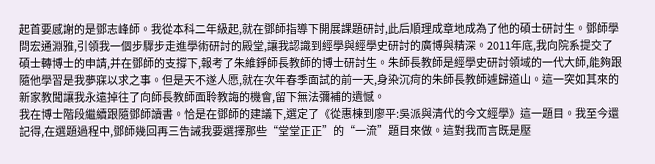起首要感謝的是鄧志峰師。我從本科二年級起,就在鄧師指導下開展課題研討,此后順理成章地成為了他的碩士研討生。鄧師學問宏通淵雅,引領我一個步驟步走進學術研討的殿堂,讓我認識到經學與經學史研討的廣博與精深。2011年底,我向院系提交了碩士轉博士的申請,并在鄧師的支撐下,報考了朱維錚師長教師的博士研討生。朱師長教師是經學史研討領域的一代大師,能夠跟隨他學習是我夢寐以求之事。但是天不遂人愿,就在次年春季面試的前一天,身染沉疴的朱師長教師遽歸道山。這一突如其來的新家教聞讓我永遠掉往了向師長教師面聆教誨的機會,留下無法彌補的遺憾。
我在博士階段繼續跟隨鄧師讀書。恰是在鄧師的建議下,選定了《從惠棟到廖平:吳派與清代的今文經學》這一題目。我至今還記得,在選題過程中,鄧師幾回再三告誡我要選擇那些“堂堂正正”的“一流”題目來做。這對我而言既是壓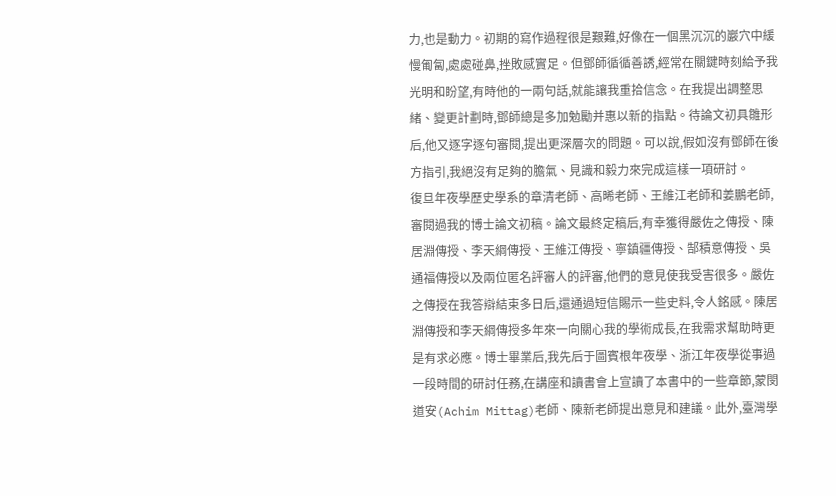力,也是動力。初期的寫作過程很是艱難,好像在一個黑沉沉的巖穴中緩慢匍匐,處處碰鼻,挫敗感實足。但鄧師循循善誘,經常在關鍵時刻給予我光明和盼望,有時他的一兩句話,就能讓我重拾信念。在我提出調整思緒、變更計劃時,鄧師總是多加勉勵并惠以新的指點。待論文初具雛形后,他又逐字逐句審閱,提出更深層次的問題。可以說,假如沒有鄧師在後方指引,我絕沒有足夠的膽氣、見識和毅力來完成這樣一項研討。
復旦年夜學歷史學系的章清老師、高晞老師、王維江老師和姜鵬老師,審閱過我的博士論文初稿。論文最終定稿后,有幸獲得嚴佐之傳授、陳居淵傳授、李天綱傳授、王維江傳授、寧鎮疆傳授、郜積意傳授、吳通福傳授以及兩位匿名評審人的評審,他們的意見使我受害很多。嚴佐之傳授在我答辯結束多日后,還通過短信賜示一些史料,令人銘感。陳居淵傳授和李天綱傳授多年來一向關心我的學術成長,在我需求幫助時更是有求必應。博士畢業后,我先后于圖賓根年夜學、浙江年夜學從事過一段時間的研討任務,在講座和讀書會上宣讀了本書中的一些章節,蒙閔道安(Achim Mittag)老師、陳新老師提出意見和建議。此外,臺灣學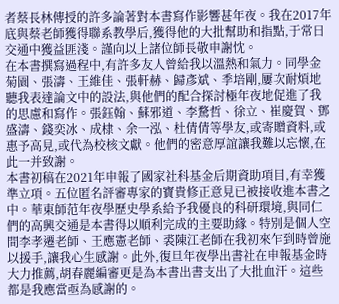者蔡長林傳授的許多論著對本書寫作影響甚年夜。我在2017年底與蔡老師獲得聯系教學后,獲得他的大批幫助和指點,于常日交通中獲益匪淺。謹向以上諸位師長敬申謝忱。
在本書撰寫過程中,有許多友人曾給我以溫熱和氣力。同學金菊園、張濤、王維佳、張軒赫、歸彥斌、季培剛,屢次耐煩地聽我表達論文中的設法,與他們的配合探討極年夜地促進了我的思慮和寫作。張鈺翰、蘇邪道、李騖哲、徐立、崔慶賀、鄧盛濤、錢奕冰、成棣、余一泓、杜倩倩等學友,或寄贈資料,或惠予高見,或代為校核文獻。他們的密意厚誼讓我難以忘懷,在此一并致謝。
本書初稿在2021年申報了國家社科基金后期資助項目,有幸獲準立項。五位匿名評審專家的寶貴修正意見已被接收進本書之中。華東師范年夜學歷史學系給予我優良的科研環境,與同仁們的高興交通是本書得以順利完成的主要助緣。特別是個人空間李孝遷老師、王應憲老師、裘陳江老師在我初來乍到時曾施以援手,讓我心生感謝。此外,復旦年夜學出書社在申報基金時大力推薦,胡春麗編審更是為本書出書支出了大批血汗。這些都是我應當亟為感謝的。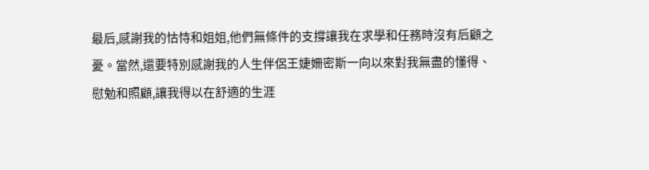最后,感謝我的怙恃和姐姐,他們無條件的支撐讓我在求學和任務時沒有后顧之憂。當然,還要特別感謝我的人生伴侶王婕姍密斯一向以來對我無盡的懂得、慰勉和照顧,讓我得以在舒適的生涯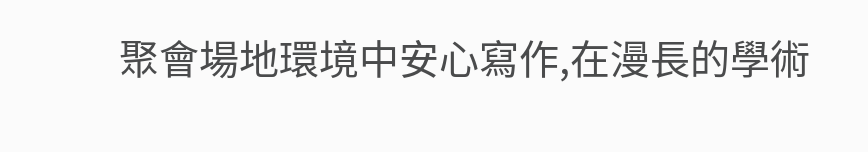聚會場地環境中安心寫作,在漫長的學術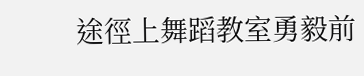途徑上舞蹈教室勇毅前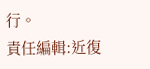行。
責任編輯:近復